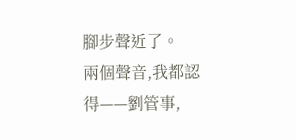腳步聲近了。
兩個聲音,我都認得——劉管事,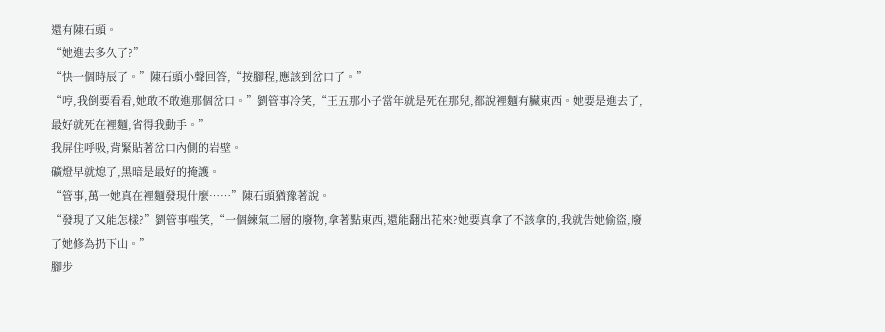還有陳石頭。
“她進去多久了?”
“快一個時辰了。”陳石頭小聲回答,“按腳程,應該到岔口了。”
“哼,我倒要看看,她敢不敢進那個岔口。”劉管事冷笑,“王五那小子當年就是死在那兒,都說裡麵有臟東西。她要是進去了,最好就死在裡麵,省得我動手。”
我屏住呼吸,背緊貼著岔口內側的岩壁。
礦燈早就熄了,黑暗是最好的掩護。
“管事,萬一她真在裡麵發現什麼……”陳石頭猶豫著說。
“發現了又能怎樣?”劉管事嗤笑,“一個練氣二層的廢物,拿著點東西,還能翻出花來?她要真拿了不該拿的,我就告她偷盜,廢了她修為扔下山。”
腳步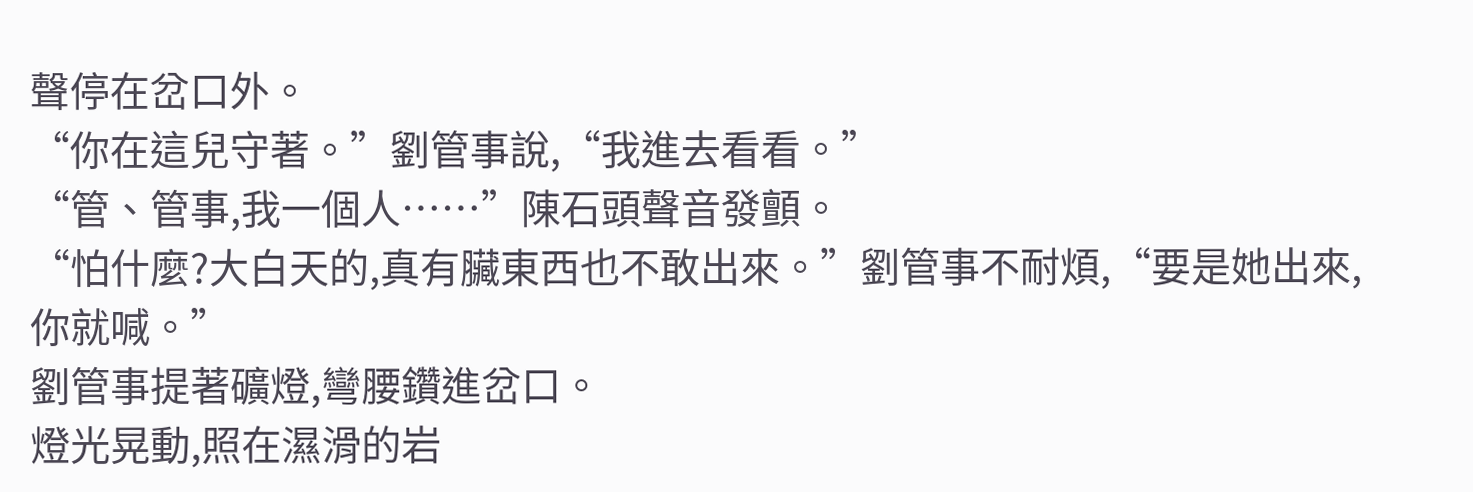聲停在岔口外。
“你在這兒守著。”劉管事說,“我進去看看。”
“管、管事,我一個人……”陳石頭聲音發顫。
“怕什麼?大白天的,真有臟東西也不敢出來。”劉管事不耐煩,“要是她出來,你就喊。”
劉管事提著礦燈,彎腰鑽進岔口。
燈光晃動,照在濕滑的岩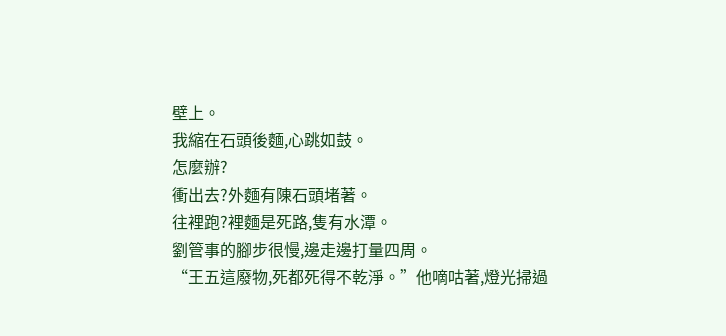壁上。
我縮在石頭後麵,心跳如鼓。
怎麼辦?
衝出去?外麵有陳石頭堵著。
往裡跑?裡麵是死路,隻有水潭。
劉管事的腳步很慢,邊走邊打量四周。
“王五這廢物,死都死得不乾淨。”他嘀咕著,燈光掃過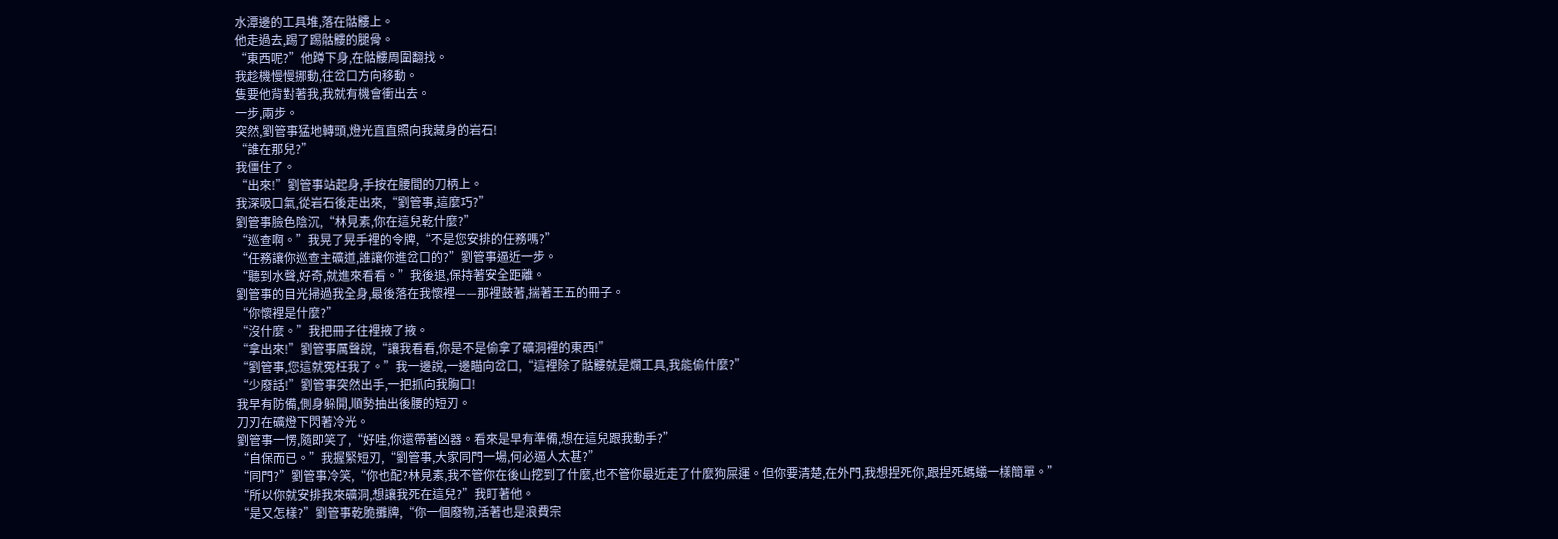水潭邊的工具堆,落在骷髏上。
他走過去,踢了踢骷髏的腿骨。
“東西呢?”他蹲下身,在骷髏周圍翻找。
我趁機慢慢挪動,往岔口方向移動。
隻要他背對著我,我就有機會衝出去。
一步,兩步。
突然,劉管事猛地轉頭,燈光直直照向我藏身的岩石!
“誰在那兒?”
我僵住了。
“出來!”劉管事站起身,手按在腰間的刀柄上。
我深吸口氣,從岩石後走出來,“劉管事,這麼巧?”
劉管事臉色陰沉,“林見素,你在這兒乾什麼?”
“巡查啊。”我晃了晃手裡的令牌,“不是您安排的任務嗎?”
“任務讓你巡查主礦道,誰讓你進岔口的?”劉管事逼近一步。
“聽到水聲,好奇,就進來看看。”我後退,保持著安全距離。
劉管事的目光掃過我全身,最後落在我懷裡——那裡鼓著,揣著王五的冊子。
“你懷裡是什麼?”
“沒什麼。”我把冊子往裡掖了掖。
“拿出來!”劉管事厲聲說,“讓我看看,你是不是偷拿了礦洞裡的東西!”
“劉管事,您這就冤枉我了。”我一邊說,一邊瞄向岔口,“這裡除了骷髏就是爛工具,我能偷什麼?”
“少廢話!”劉管事突然出手,一把抓向我胸口!
我早有防備,側身躲開,順勢抽出後腰的短刃。
刀刃在礦燈下閃著冷光。
劉管事一愣,隨即笑了,“好哇,你還帶著凶器。看來是早有準備,想在這兒跟我動手?”
“自保而已。”我握緊短刃,“劉管事,大家同門一場,何必逼人太甚?”
“同門?”劉管事冷笑,“你也配?林見素,我不管你在後山挖到了什麼,也不管你最近走了什麼狗屎運。但你要清楚,在外門,我想捏死你,跟捏死螞蟻一樣簡單。”
“所以你就安排我來礦洞,想讓我死在這兒?”我盯著他。
“是又怎樣?”劉管事乾脆攤牌,“你一個廢物,活著也是浪費宗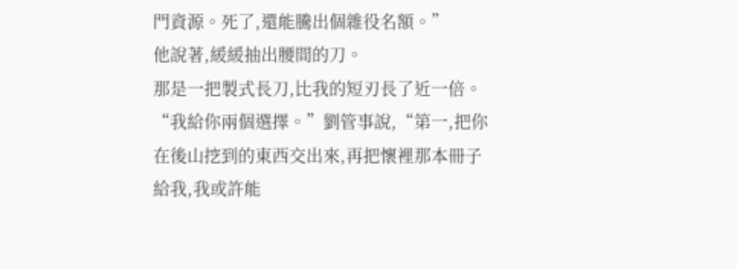門資源。死了,還能騰出個雜役名額。”
他說著,緩緩抽出腰間的刀。
那是一把製式長刀,比我的短刃長了近一倍。
“我給你兩個選擇。”劉管事說,“第一,把你在後山挖到的東西交出來,再把懷裡那本冊子給我,我或許能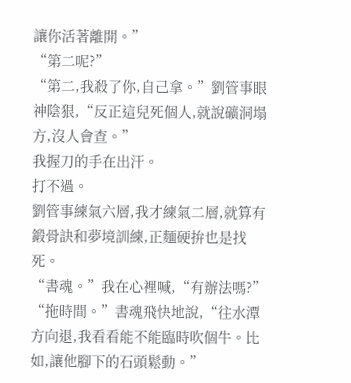讓你活著離開。”
“第二呢?”
“第二,我殺了你,自己拿。”劉管事眼神陰狠,“反正這兒死個人,就說礦洞塌方,沒人會查。”
我握刀的手在出汗。
打不過。
劉管事練氣六層,我才練氣二層,就算有鍛骨訣和夢境訓練,正麵硬拚也是找死。
“書魂。”我在心裡喊,“有辦法嗎?”
“拖時間。”書魂飛快地說,“往水潭方向退,我看看能不能臨時吹個牛。比如,讓他腳下的石頭鬆動。”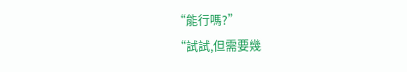“能行嗎?”
“試試,但需要幾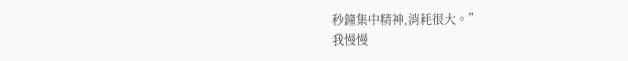秒鐘集中精神,消耗很大。”
我慢慢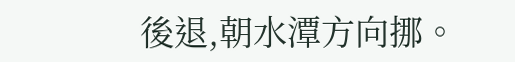後退,朝水潭方向挪。